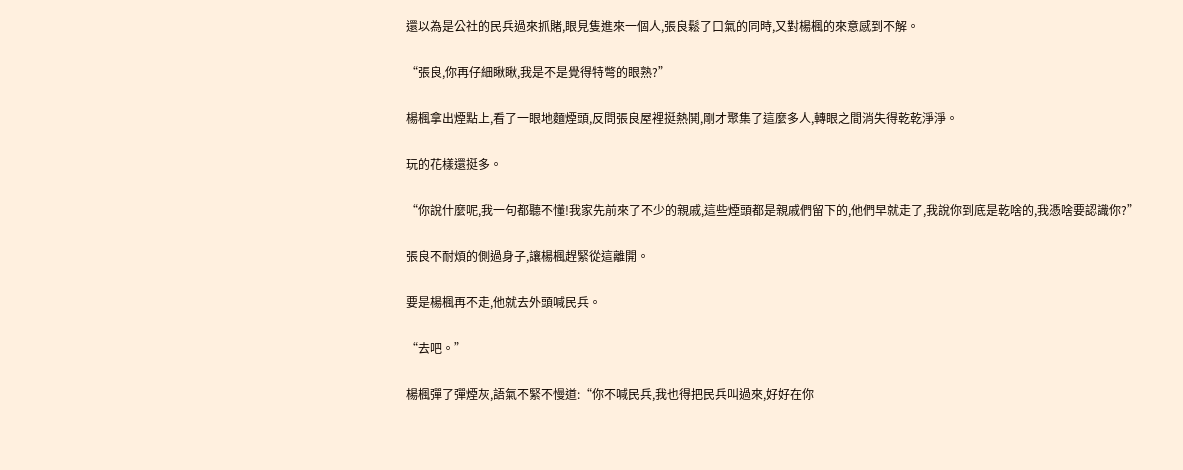還以為是公社的民兵過來抓賭,眼見隻進來一個人,張良鬆了口氣的同時,又對楊楓的來意感到不解。

“張良,你再仔細瞅瞅,我是不是覺得特彆的眼熟?”

楊楓拿出煙點上,看了一眼地麵煙頭,反問張良屋裡挺熱鬨,剛才聚集了這麼多人,轉眼之間消失得乾乾淨淨。

玩的花樣還挺多。

“你說什麼呢,我一句都聽不懂!我家先前來了不少的親戚,這些煙頭都是親戚們留下的,他們早就走了,我說你到底是乾啥的,我憑啥要認識你?”

張良不耐煩的側過身子,讓楊楓趕緊從這離開。

要是楊楓再不走,他就去外頭喊民兵。

“去吧。”

楊楓彈了彈煙灰,語氣不緊不慢道:“你不喊民兵,我也得把民兵叫過來,好好在你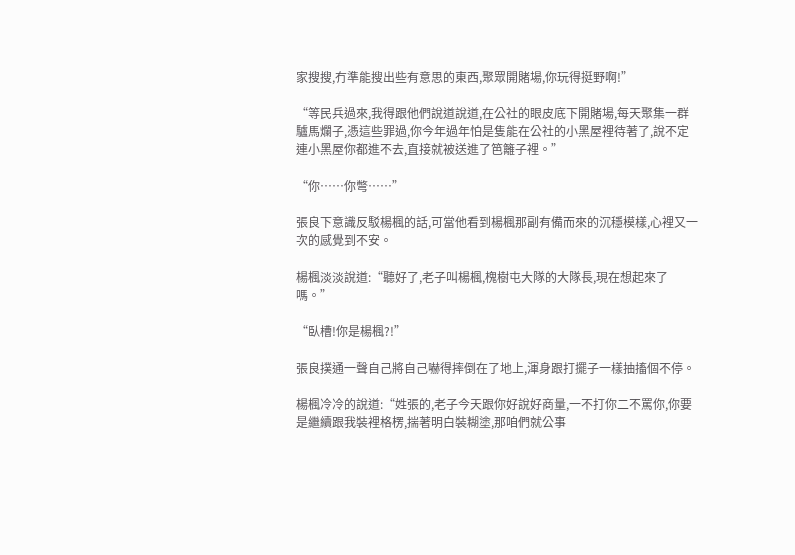家搜搜,冇準能搜出些有意思的東西,聚眾開賭場,你玩得挺野啊!”

“等民兵過來,我得跟他們說道說道,在公社的眼皮底下開賭場,每天聚集一群驢馬爛子,憑這些罪過,你今年過年怕是隻能在公社的小黑屋裡待著了,說不定連小黑屋你都進不去,直接就被送進了笆籬子裡。”

“你……你彆……”

張良下意識反駁楊楓的話,可當他看到楊楓那副有備而來的沉穩模樣,心裡又一次的感覺到不安。

楊楓淡淡說道:“聽好了,老子叫楊楓,槐樹屯大隊的大隊長,現在想起來了嗎。”

“臥槽!你是楊楓?!”

張良撲通一聲自己將自己嚇得摔倒在了地上,渾身跟打擺子一樣抽搐個不停。

楊楓冷冷的說道:“姓張的,老子今天跟你好說好商量,一不打你二不罵你,你要是繼續跟我裝裡格楞,揣著明白裝糊塗,那咱們就公事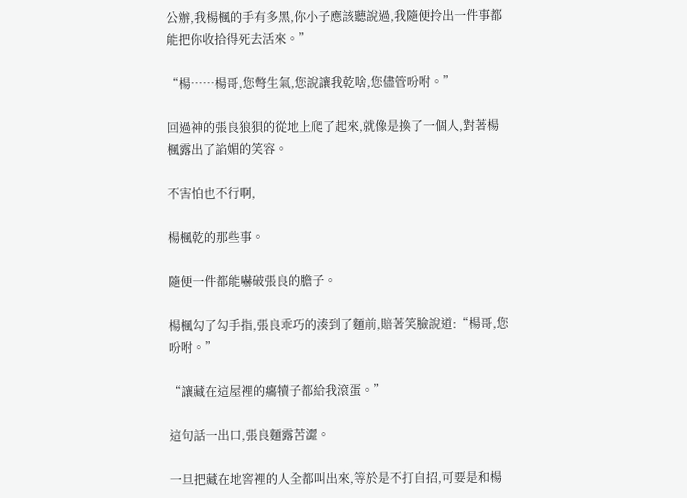公辦,我楊楓的手有多黑,你小子應該聽說過,我隨便拎出一件事都能把你收拾得死去活來。”

“楊……楊哥,您彆生氣,您說讓我乾啥,您儘管吩咐。”

回過神的張良狼狽的從地上爬了起來,就像是換了一個人,對著楊楓露出了諂媚的笑容。

不害怕也不行啊,

楊楓乾的那些事。

隨便一件都能嚇破張良的膽子。

楊楓勾了勾手指,張良乖巧的湊到了麵前,賠著笑臉說道:“楊哥,您吩咐。”

“讓藏在這屋裡的癟犢子都給我滾蛋。”

這句話一出口,張良麵露苦澀。

一旦把藏在地窖裡的人全都叫出來,等於是不打自招,可要是和楊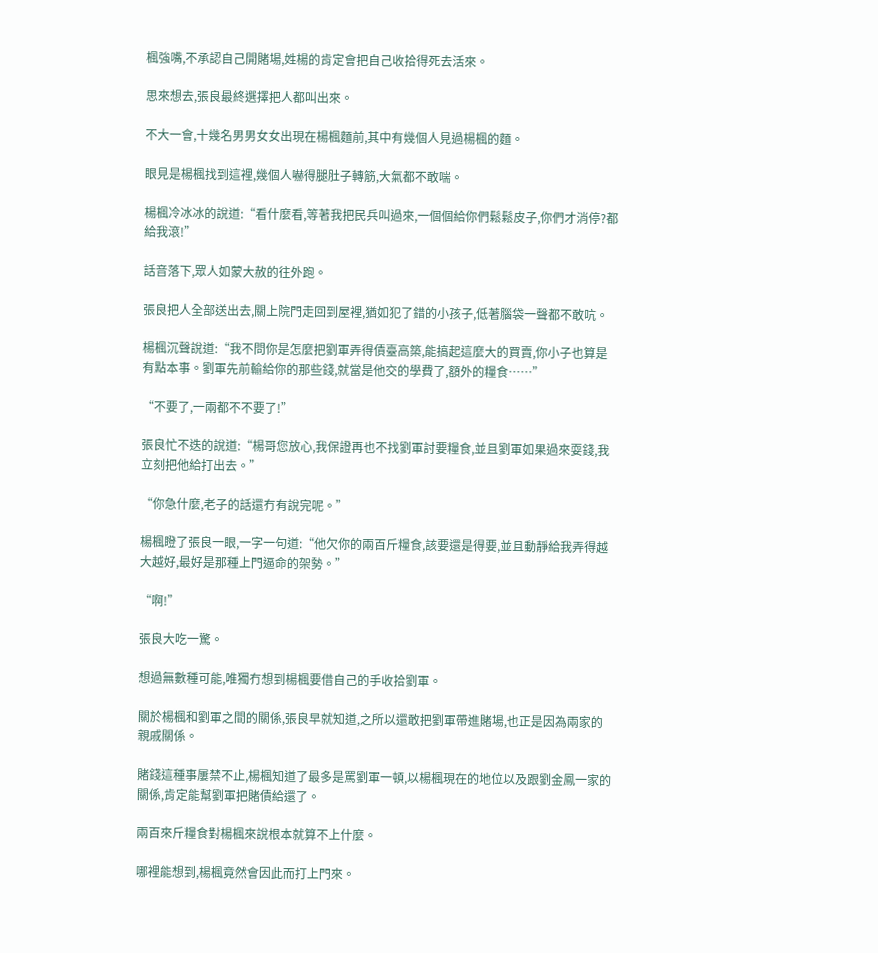楓強嘴,不承認自己開賭場,姓楊的肯定會把自己收拾得死去活來。

思來想去,張良最終選擇把人都叫出來。

不大一會,十幾名男男女女出現在楊楓麵前,其中有幾個人見過楊楓的麵。

眼見是楊楓找到這裡,幾個人嚇得腿肚子轉筋,大氣都不敢喘。

楊楓冷冰冰的說道:“看什麼看,等著我把民兵叫過來,一個個給你們鬆鬆皮子,你們才消停?都給我滾!”

話音落下,眾人如蒙大赦的往外跑。

張良把人全部送出去,關上院門走回到屋裡,猶如犯了錯的小孩子,低著腦袋一聲都不敢吭。

楊楓沉聲說道:“我不問你是怎麼把劉軍弄得債臺高築,能搞起這麼大的買賣,你小子也算是有點本事。劉軍先前輸給你的那些錢,就當是他交的學費了,額外的糧食……”

“不要了,一兩都不不要了!”

張良忙不迭的說道:“楊哥您放心,我保證再也不找劉軍討要糧食,並且劉軍如果過來耍錢,我立刻把他給打出去。”

“你急什麼,老子的話還冇有說完呢。”

楊楓瞪了張良一眼,一字一句道:“他欠你的兩百斤糧食,該要還是得要,並且動靜給我弄得越大越好,最好是那種上門逼命的架勢。”

“啊!”

張良大吃一驚。

想過無數種可能,唯獨冇想到楊楓要借自己的手收拾劉軍。

關於楊楓和劉軍之間的關係,張良早就知道,之所以還敢把劉軍帶進賭場,也正是因為兩家的親戚關係。

賭錢這種事屢禁不止,楊楓知道了最多是罵劉軍一頓,以楊楓現在的地位以及跟劉金鳳一家的關係,肯定能幫劉軍把賭債給還了。

兩百來斤糧食對楊楓來說根本就算不上什麼。

哪裡能想到,楊楓竟然會因此而打上門來。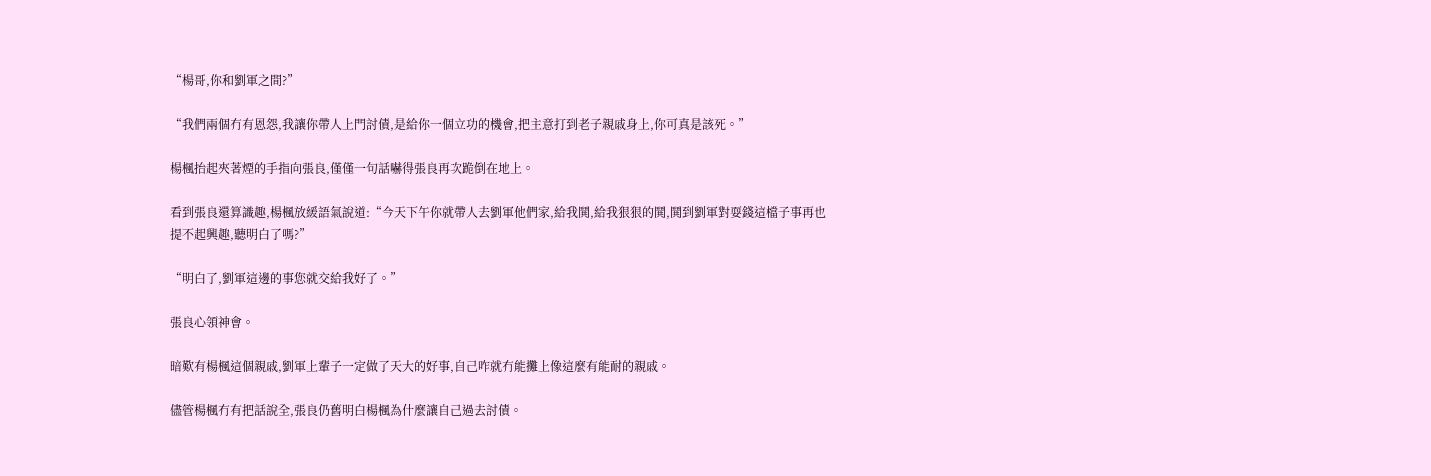“楊哥,你和劉軍之間?”

“我們兩個冇有恩怨,我讓你帶人上門討債,是給你一個立功的機會,把主意打到老子親戚身上,你可真是該死。”

楊楓抬起夾著煙的手指向張良,僅僅一句話嚇得張良再次跪倒在地上。

看到張良還算識趣,楊楓放緩語氣說道:“今天下午你就帶人去劉軍他們家,給我鬨,給我狠狠的鬨,鬨到劉軍對耍錢這檔子事再也提不起興趣,聽明白了嗎?”

“明白了,劉軍這邊的事您就交給我好了。”

張良心領神會。

暗歎有楊楓這個親戚,劉軍上輩子一定做了天大的好事,自己咋就冇能攤上像這麼有能耐的親戚。

儘管楊楓冇有把話說全,張良仍舊明白楊楓為什麼讓自己過去討債。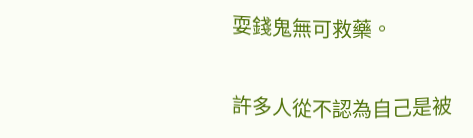耍錢鬼無可救藥。

許多人從不認為自己是被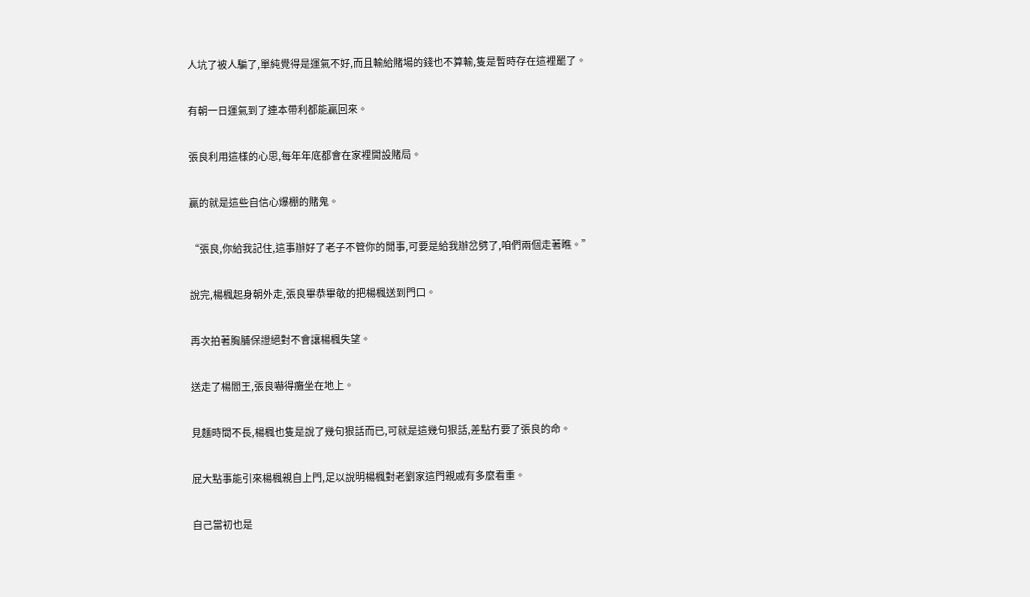人坑了被人騙了,單純覺得是運氣不好,而且輸給賭場的錢也不算輸,隻是暫時存在這裡罷了。

有朝一日運氣到了連本帶利都能贏回來。

張良利用這樣的心思,每年年底都會在家裡開設賭局。

贏的就是這些自信心爆棚的賭鬼。

“張良,你給我記住,這事辦好了老子不管你的閒事,可要是給我辦岔劈了,咱們兩個走著瞧。”

說完,楊楓起身朝外走,張良畢恭畢敬的把楊楓送到門口。

再次拍著胸脯保證絕對不會讓楊楓失望。

送走了楊閻王,張良嚇得癱坐在地上。

見麵時間不長,楊楓也隻是說了幾句狠話而已,可就是這幾句狠話,差點冇要了張良的命。

屁大點事能引來楊楓親自上門,足以說明楊楓對老劉家這門親戚有多麼看重。

自己當初也是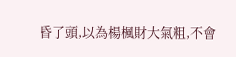昏了頭,以為楊楓財大氣粗,不會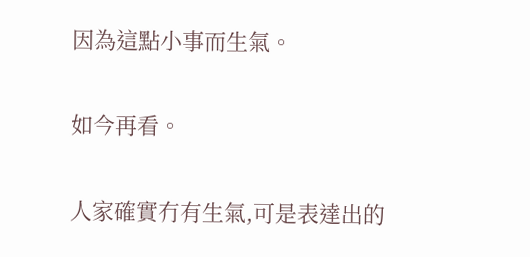因為這點小事而生氣。

如今再看。

人家確實冇有生氣,可是表達出的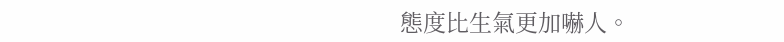態度比生氣更加嚇人。